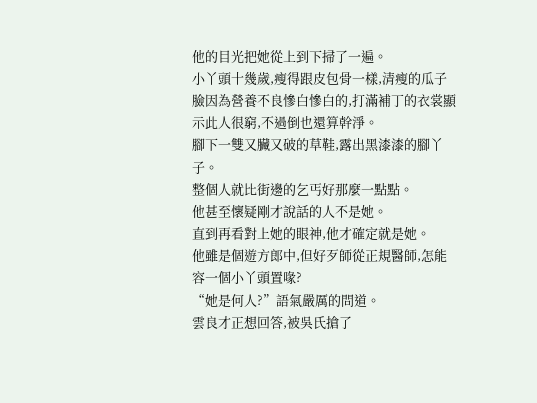他的目光把她從上到下掃了一遍。
小丫頭十幾歲,瘦得跟皮包骨一樣,清瘦的瓜子臉因為營養不良慘白慘白的,打滿補丁的衣裳顯示此人很窮,不過倒也還算幹淨。
腳下一雙又臟又破的草鞋,露出黑漆漆的腳丫子。
整個人就比街邊的乞丐好那麼一點點。
他甚至懷疑剛才說話的人不是她。
直到再看對上她的眼神,他才確定就是她。
他雖是個遊方郎中,但好歹師從正規醫師,怎能容一個小丫頭置喙?
“她是何人?”語氣嚴厲的問道。
雲良才正想回答,被吳氏搶了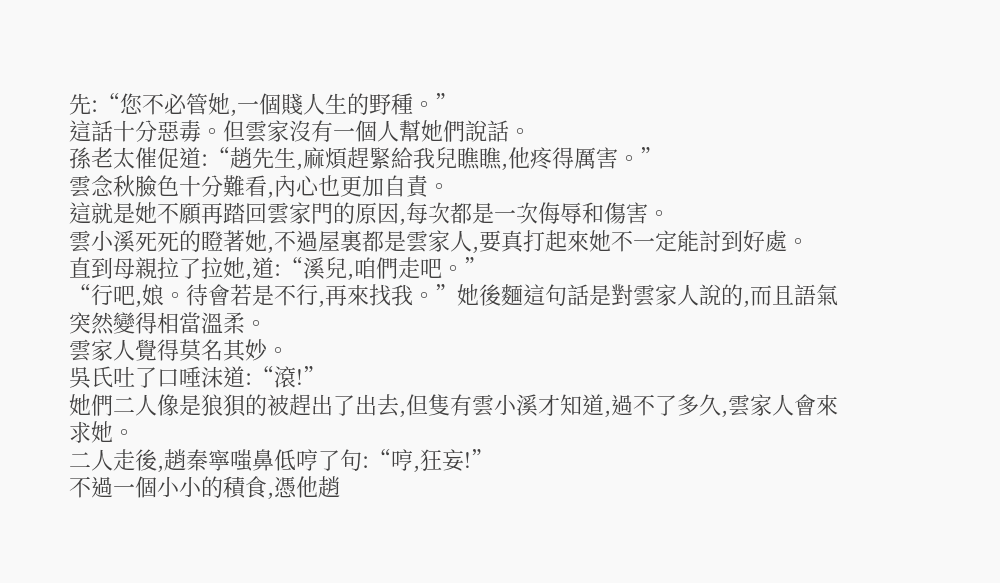先:“您不必管她,一個賤人生的野種。”
這話十分惡毒。但雲家沒有一個人幫她們說話。
孫老太催促道:“趙先生,麻煩趕緊給我兒瞧瞧,他疼得厲害。”
雲念秋臉色十分難看,內心也更加自責。
這就是她不願再踏回雲家門的原因,每次都是一次侮辱和傷害。
雲小溪死死的瞪著她,不過屋裏都是雲家人,要真打起來她不一定能討到好處。
直到母親拉了拉她,道:“溪兒,咱們走吧。”
“行吧,娘。待會若是不行,再來找我。”她後麵這句話是對雲家人說的,而且語氣突然變得相當溫柔。
雲家人覺得莫名其妙。
吳氏吐了口唾沫道:“滾!”
她們二人像是狼狽的被趕出了出去,但隻有雲小溪才知道,過不了多久,雲家人會來求她。
二人走後,趙秦寧嗤鼻低哼了句:“哼,狂妄!”
不過一個小小的積食,憑他趙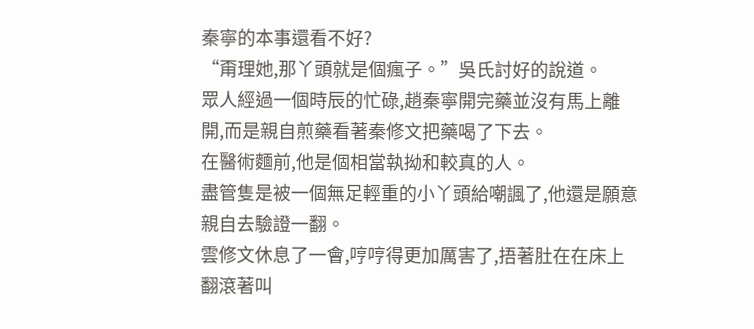秦寧的本事還看不好?
“甭理她,那丫頭就是個瘋子。”吳氏討好的說道。
眾人經過一個時辰的忙碌,趙秦寧開完藥並沒有馬上離開,而是親自煎藥看著秦修文把藥喝了下去。
在醫術麵前,他是個相當執拗和較真的人。
盡管隻是被一個無足輕重的小丫頭給嘲諷了,他還是願意親自去驗證一翻。
雲修文休息了一會,哼哼得更加厲害了,捂著肚在在床上翻滾著叫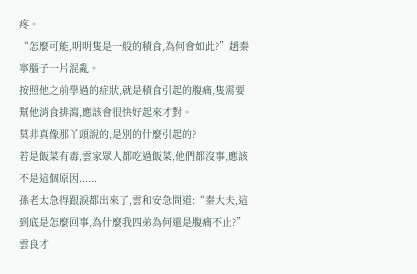疼。
“怎麼可能,明明隻是一般的積食,為何會如此?”趙秦寧腦子一片混亂。
按照他之前學過的症狀,就是積食引起的腹痛,隻需要幫他消食排瀉,應該會很快好起來才對。
莫非真像那丫頭說的,是別的什麼引起的?
若是飯菜有毒,雲家眾人都吃過飯菜,他們都沒事,應該不是這個原因......
孫老太急得跟淚都出來了,雲和安急問道:“秦大夫,這到底是怎麼回事,為什麼我四弟為何還是腹痛不止?”
雲良才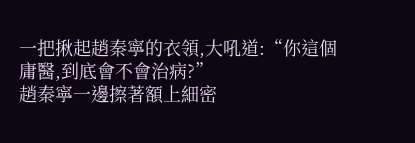一把揪起趙秦寧的衣領,大吼道:“你這個庸醫,到底會不會治病?”
趙秦寧一邊擦著額上細密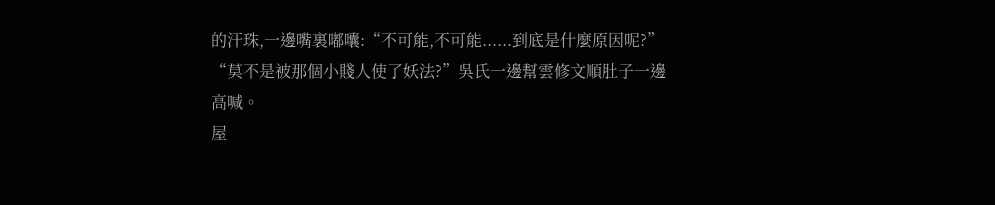的汗珠,一邊嘴裏嘟囔:“不可能,不可能......到底是什麼原因呢?”
“莫不是被那個小賤人使了妖法?”吳氏一邊幫雲修文順肚子一邊高喊。
屋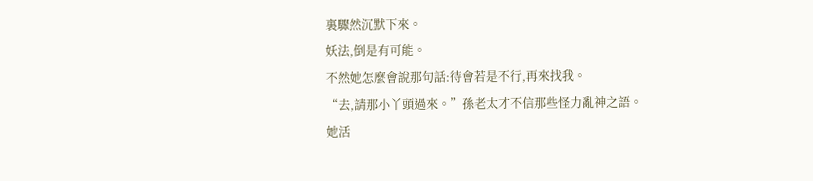裏驟然沉默下來。
妖法,倒是有可能。
不然她怎麼會說那句話:待會若是不行,再來找我。
“去,請那小丫頭過來。”孫老太才不信那些怪力亂神之語。
她活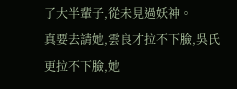了大半輩子,從未見過妖神。
真要去請她,雲良才拉不下臉,吳氏更拉不下臉,她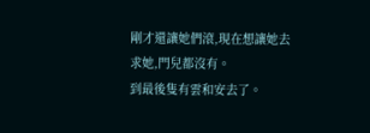剛才還讓她們滾,現在想讓她去求她,門兒都沒有。
到最後隻有雲和安去了。